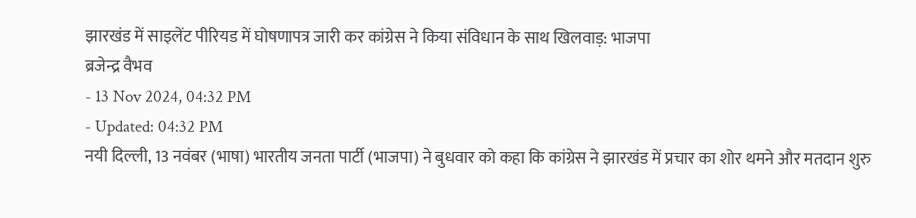झारखंड में साइलेंट पीरियड में घोषणापत्र जारी कर कांग्रेस ने किया संविधान के साथ खिलवाड़: भाजपा
ब्रजेन्द्र वैभव
- 13 Nov 2024, 04:32 PM
- Updated: 04:32 PM
नयी दिल्ली, 13 नवंबर (भाषा) भारतीय जनता पार्टी (भाजपा) ने बुधवार को कहा कि कांग्रेस ने झारखंड में प्रचार का शोर थमने और मतदान शुरु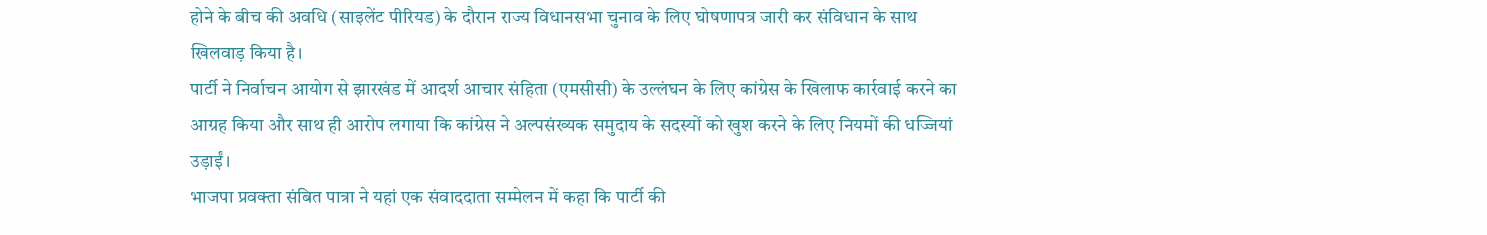होने के बीच की अवधि (साइलेंट पीरियड) के दौरान राज्य विधानसभा चुनाव के लिए घोषणापत्र जारी कर संविधान के साथ खिलवाड़ किया है।
पार्टी ने निर्वाचन आयोग से झारखंड में आदर्श आचार संहिता (एमसीसी) के उल्लंघन के लिए कांग्रेस के खिलाफ कार्रवाई करने का आग्रह किया और साथ ही आरोप लगाया कि कांग्रेस ने अल्पसंख्यक समुदाय के सदस्यों को खुश करने के लिए नियमों की धज्जियां उड़ाईं।
भाजपा प्रवक्ता संबित पात्रा ने यहां एक संवाददाता सम्मेलन में कहा कि पार्टी की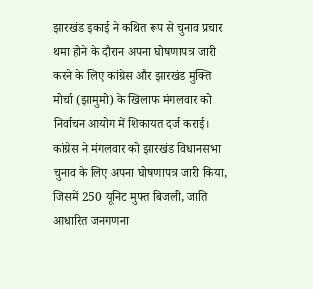झारखंड इकाई ने कथित रूप से चुनाव प्रचार थमा होने के दौरान अपना घोषणापत्र जारी करने के लिए कांग्रेस और झारखंड मुक्ति मोर्चा (झामुमो) के खिलाफ मंगलवार को निर्वाचन आयोग में शिकायत दर्ज कराई।
कांग्रेस ने मंगलवार को झारखंड विधानसभा चुनाव के लिए अपना घोषणापत्र जारी किया, जिसमें 250 यूनिट मुफ्त बिजली, जाति आधारित जनगणना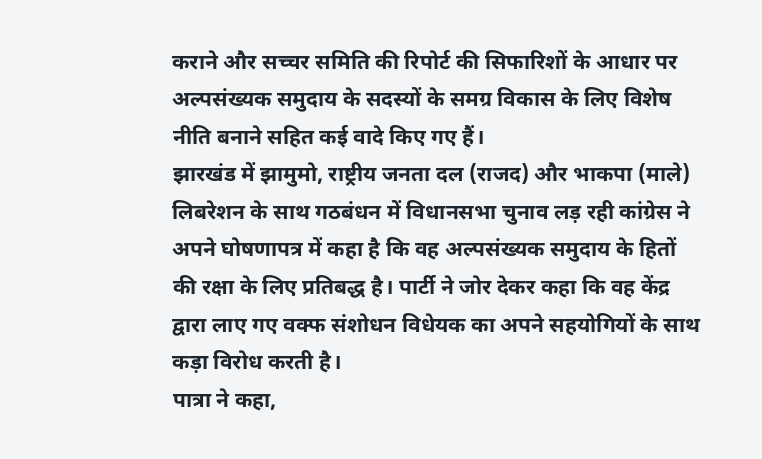कराने और सच्चर समिति की रिपोर्ट की सिफारिशों के आधार पर अल्पसंख्यक समुदाय के सदस्यों के समग्र विकास के लिए विशेष नीति बनाने सहित कई वादे किए गए हैं।
झारखंड में झामुमो, राष्ट्रीय जनता दल (राजद) और भाकपा (माले) लिबरेशन के साथ गठबंधन में विधानसभा चुनाव लड़ रही कांग्रेस ने अपने घोषणापत्र में कहा है कि वह अल्पसंख्यक समुदाय के हितों की रक्षा के लिए प्रतिबद्ध है। पार्टी ने जोर देकर कहा कि वह केंद्र द्वारा लाए गए वक्फ संशोधन विधेयक का अपने सहयोगियों के साथ कड़ा विरोध करती है।
पात्रा ने कहा,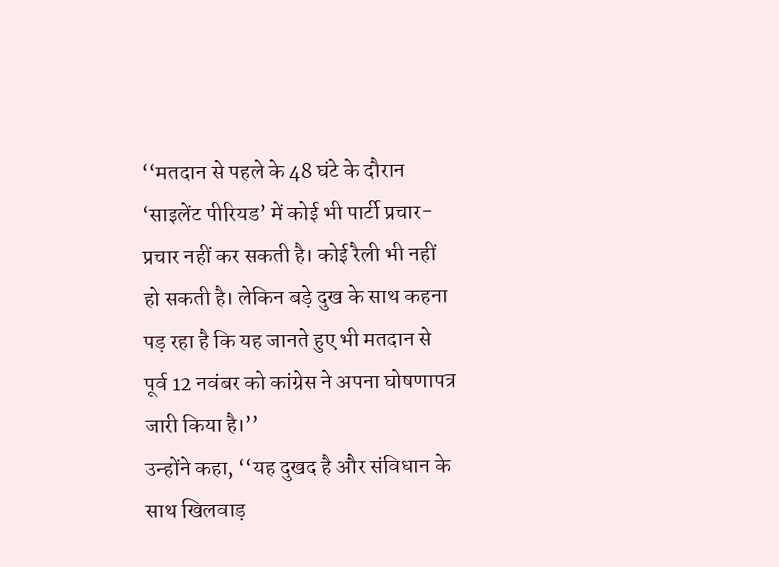‘‘मतदान से पहले के 48 घंटे के दौरान ‘साइलेंट पीरियड’ में कोई भी पार्टी प्रचार-प्रचार नहीं कर सकती है। कोई रैली भी नहीं हो सकती है। लेकिन बड़े दुख के साथ कहना पड़ रहा है कि यह जानते हुए भी मतदान से पूर्व 12 नवंबर को कांग्रेस ने अपना घोषणापत्र जारी किया है।’’
उन्होंने कहा, ‘‘यह दुखद है और संविधान के साथ खिलवाड़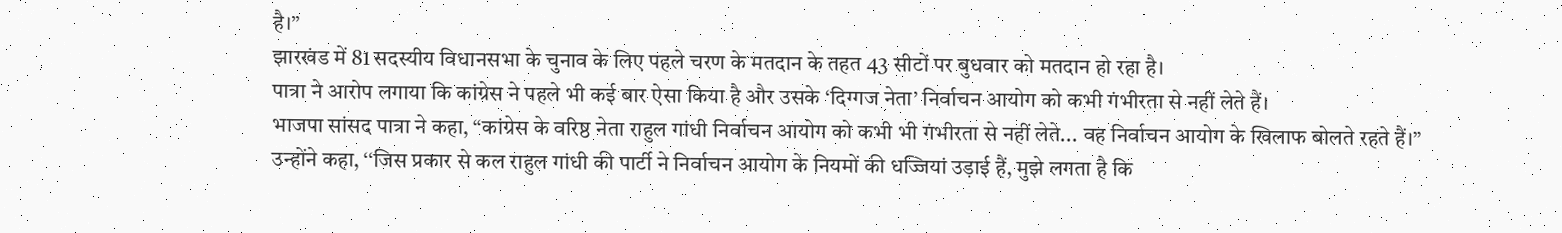है।’’
झारखंड में 81 सदस्यीय विधानसभा के चुनाव के लिए पहले चरण के मतदान के तहत 43 सीटों पर बुधवार को मतदान हो रहा है।
पात्रा ने आरोप लगाया कि कांग्रेस ने पहले भी कई बार ऐसा किया है और उसके ‘दिग्गज नेता’ निर्वाचन आयोग को कभी गंभीरता से नहीं लेते हैं।
भाजपा सांसद पात्रा ने कहा, “कांग्रेस के वरिष्ठ नेता राहुल गांधी निर्वाचन आयोग को कभी भी गंभीरता से नहीं लेते... वह निर्वाचन आयोग के खिलाफ बोलते रहते हैं।”
उन्होंने कहा, ‘‘जिस प्रकार से कल राहुल गांधी की पार्टी ने निर्वाचन आयोग के नियमों की धज्जियां उड़ाई हैं, मुझे लगता है कि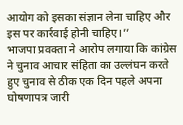आयोग को इसका संज्ञान लेना चाहिए और इस पर कार्रवाई होनी चाहिए।’’
भाजपा प्रवक्ता ने आरोप लगाया कि कांग्रेस ने चुनाव आचार संहिता का उल्लंघन करते हुए चुनाव से ठीक एक दिन पहले अपना घोषणापत्र जारी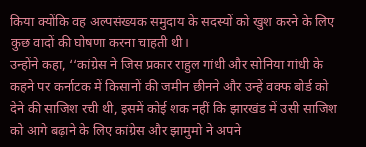किया क्योंकि वह अल्पसंख्यक समुदाय के सदस्यों को खुश करने के लिए कुछ वादों की घोषणा करना चाहती थी।
उन्होंने कहा, ‘‘कांग्रेस ने जिस प्रकार राहुल गांधी और सोनिया गांधी के कहने पर कर्नाटक में किसानों की जमीन छीनने और उन्हें वक्फ बोर्ड को देने की साजिश रची थी, इसमें कोई शक नहीं कि झारखंड में उसी साजिश को आगे बढ़ाने के लिए कांग्रेस और झामुमो ने अपने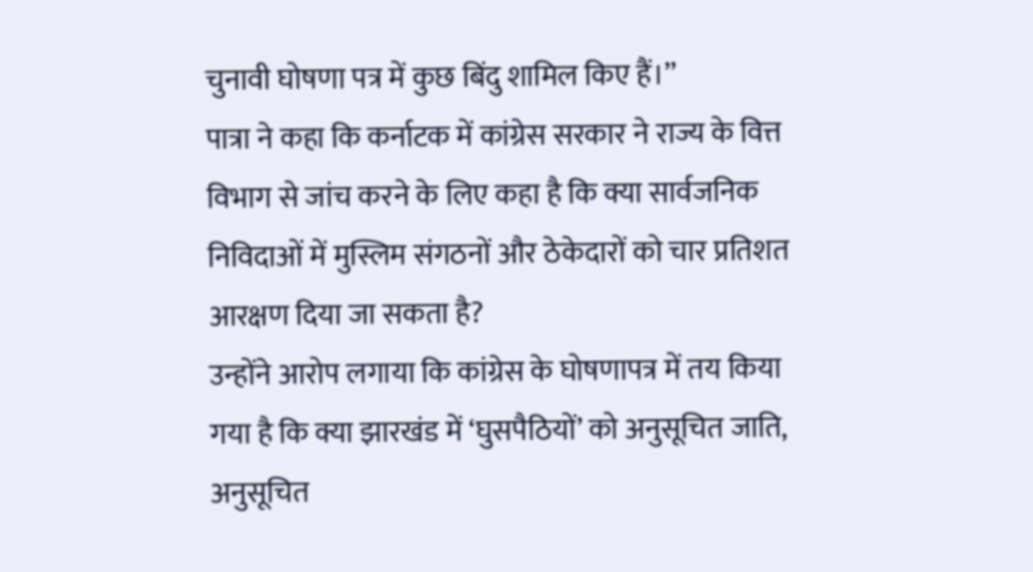चुनावी घोषणा पत्र में कुछ बिंदु शामिल किए हैं।’’
पात्रा ने कहा कि कर्नाटक में कांग्रेस सरकार ने राज्य के वित्त विभाग से जांच करने के लिए कहा है कि क्या सार्वजनिक निविदाओं में मुस्लिम संगठनों और ठेकेदारों को चार प्रतिशत आरक्षण दिया जा सकता है?
उन्होंने आरोप लगाया कि कांग्रेस के घोषणापत्र में तय किया गया है कि क्या झारखंड में ‘घुसपैठियों’ को अनुसूचित जाति, अनुसूचित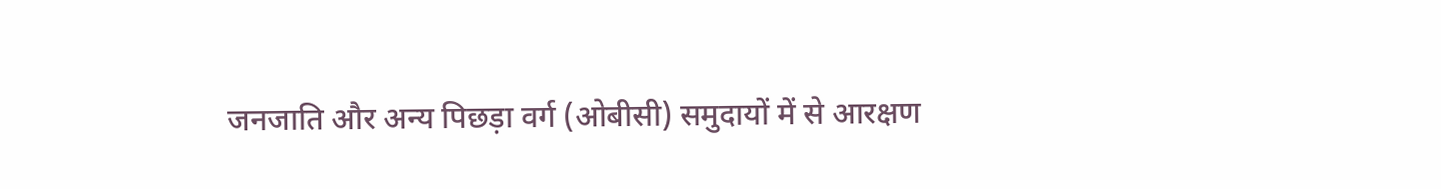जनजाति और अन्य पिछड़ा वर्ग (ओबीसी) समुदायों में से आरक्षण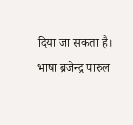दिया जा सकता है।
भाषा ब्रजेन्द्र पारुल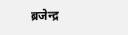ब्रजेन्द्र